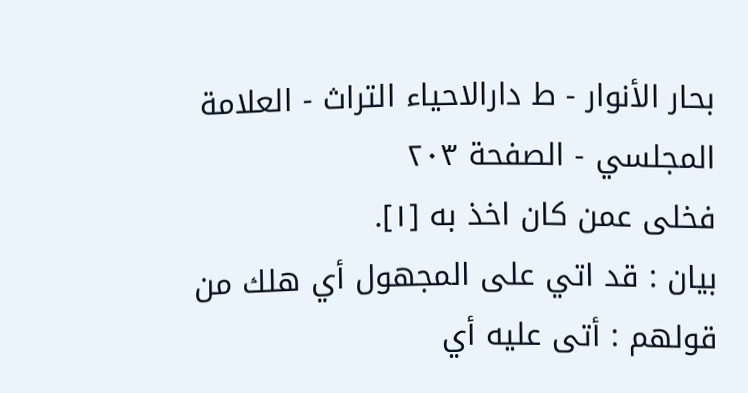بحار الأنوار - ط دارالاحیاء التراث - العلامة المجلسي - الصفحة ٢٠٣
فخلى عمن كان اخذ به [١].
بيان : قد اتي على المجهول أي هلك من قولهم : أتى عليه أي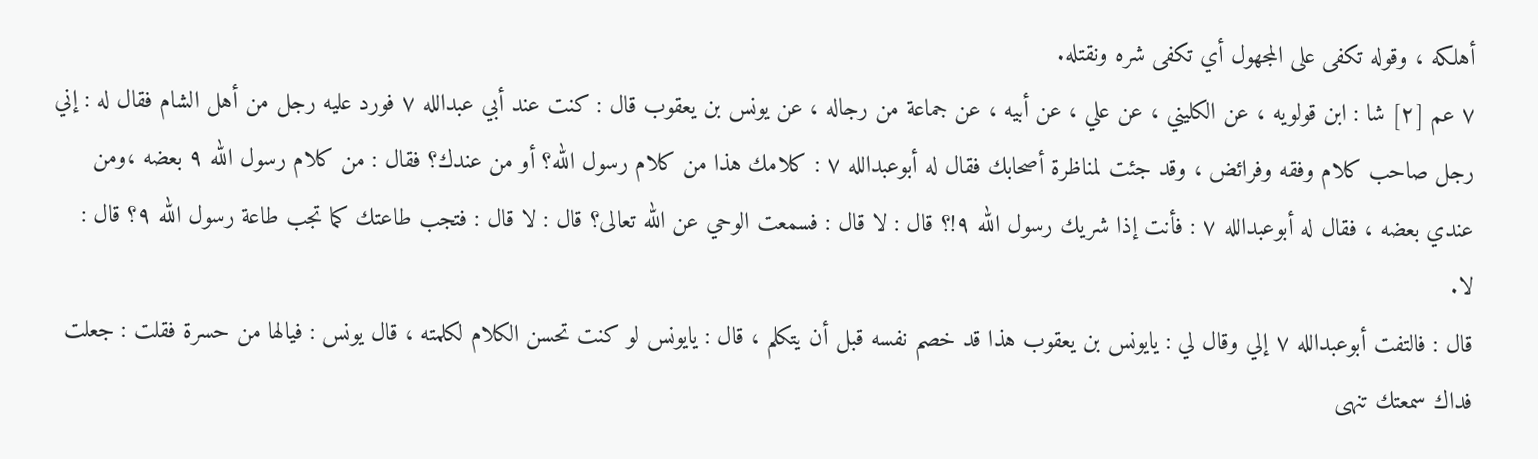أهلكه ، وقوله تكفى على المجهول أي تكفى شره ونقتله.
٧ عم [٢] شا : ابن قولويه ، عن الكليني ، عن علي ، عن أبيه ، عن جماعة من رجاله ، عن يونس بن يعقوب قال : كنت عند أبي عبدالله ٧ فورد عليه رجل من أهل الشام فقال له : إني رجل صاحب كلام وفقه وفرائض ، وقد جئت لمناظرة أصحابك فقال له أبوعبدالله ٧ : كلامك هذا من كلام رسول الله؟ أو من عندك؟ فقال : من كلام رسول الله ٩ بعضه ،ومن عندي بعضه ، فقال له أبوعبدالله ٧ : فأنت إذا شريك رسول الله ٩!؟ قال : لا قال : فسمعت الوحي عن الله تعالى؟ قال : لا قال : فتجب طاعتك كما تجب طاعة رسول الله ٩؟ قال : لا.
قال : فالتفت أبوعبدالله ٧ إلي وقال لي : يايونس بن يعقوب هذا قد خصم نفسه قبل أن يتكلم ، قال : يايونس لو كنت تحسن الكلام لكلمته ، قال يونس : فيالها من حسرة فقلت : جعلت فداك سمعتك تنهى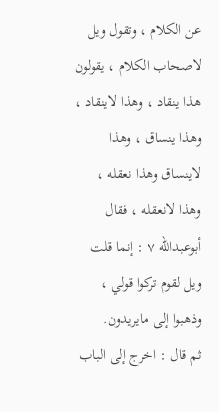عن الكلام ، وتقول ويل لاصحاب الكلام ، يقولون هذا ينقاد ، وهذا لاينقاد ، وهذا ينساق ، وهذا لاينساق وهذا نعقله ، وهذا لانعقله ، فقال أبوعبدالله ٧ : إنما قلت ويل لقوم تركوا قولي ، وذهبوا إلى مايريدون.
ثم قال : اخرج إلى الباب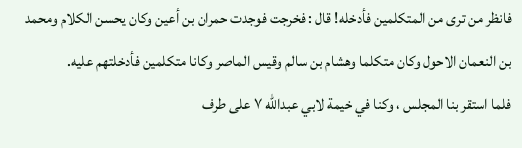فانظر من ترى من المتكلمين فأدخله! قال : فخرجت فوجدت حمران بن أعين وكان يحسن الكلام ومحمد بن النعمان الاحول وكان متكلما وهشام بن سالم وقيس الماصر وكانا متكلمين فأدخلتهم عليه.
فلما استقر بنا المجلس ، وكنا في خيمة لابي عبدالله ٧ على طرف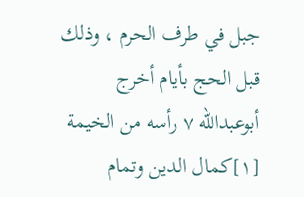جبل في طرف الحرم ، وذلك قبل الحج بأيام أخرج أبوعبدالله ٧ رأسه من الخيمة
[١]كمال الدين وتمام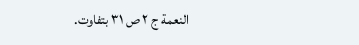النعمة ج ٢ ص ٣١ بتفاوت.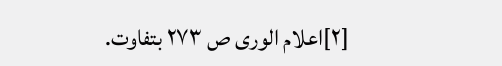[٢]اعلام الورى ص ٢٧٣ بتفاوت.